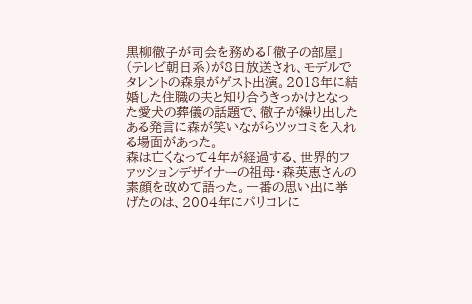黒柳徹子が司会を務める「徹子の部屋」(テレビ朝日系)が8日放送され、モデルでタレントの森泉がゲスト出演。2018年に結婚した住職の夫と知り合うきっかけとなった愛犬の葬儀の話題で、徹子が繰り出したある発言に森が笑いながらツッコミを入れる場面があった。
森は亡くなって4年が経過する、世界的ファッションデザイナーの祖母・森英恵さんの素顔を改めて語った。一番の思い出に挙げたのは、2004年にパリコレに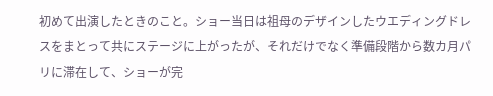初めて出演したときのこと。ショー当日は祖母のデザインしたウエディングドレスをまとって共にステージに上がったが、それだけでなく準備段階から数カ月パリに滞在して、ショーが完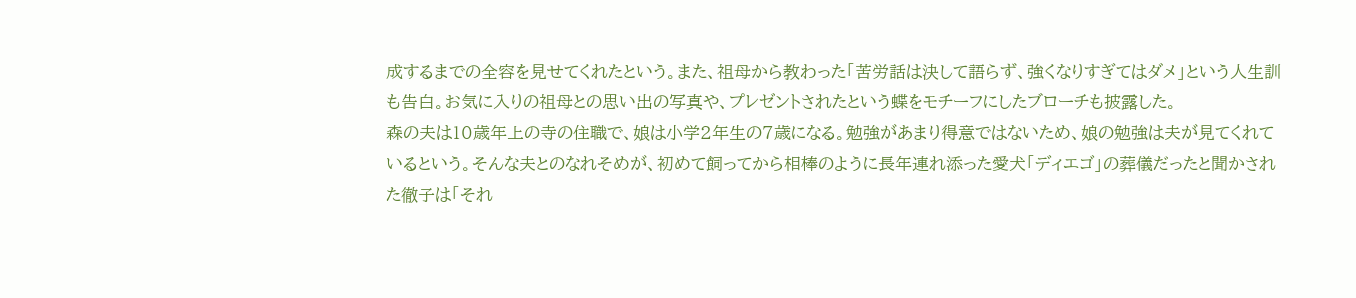成するまでの全容を見せてくれたという。また、祖母から教わった「苦労話は決して語らず、強くなりすぎてはダメ」という人生訓も告白。お気に入りの祖母との思い出の写真や、プレゼントされたという蝶をモチーフにしたブローチも披露した。
森の夫は10歳年上の寺の住職で、娘は小学2年生の7歳になる。勉強があまり得意ではないため、娘の勉強は夫が見てくれているという。そんな夫とのなれそめが、初めて飼ってから相棒のように長年連れ添った愛犬「ディエゴ」の葬儀だったと聞かされた徹子は「それ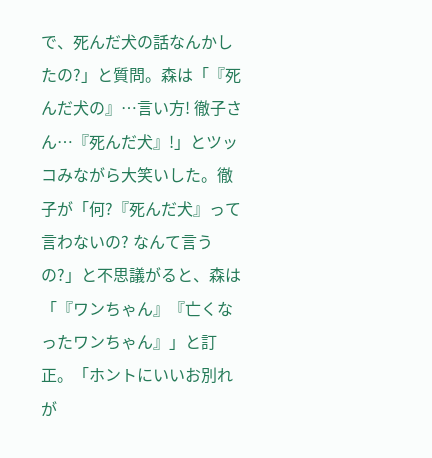で、死んだ犬の話なんかしたの?」と質問。森は「『死んだ犬の』…言い方! 徹子さん…『死んだ犬』!」とツッコみながら大笑いした。徹子が「何?『死んだ犬』って言わないの? なんて言うの?」と不思議がると、森は「『ワンちゃん』『亡くなったワンちゃん』」と訂正。「ホントにいいお別れが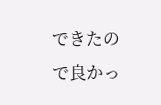できたので良かっ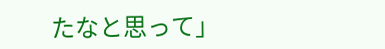たなと思って」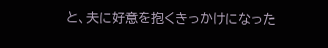と、夫に好意を抱くきっかけになった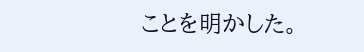ことを明かした。